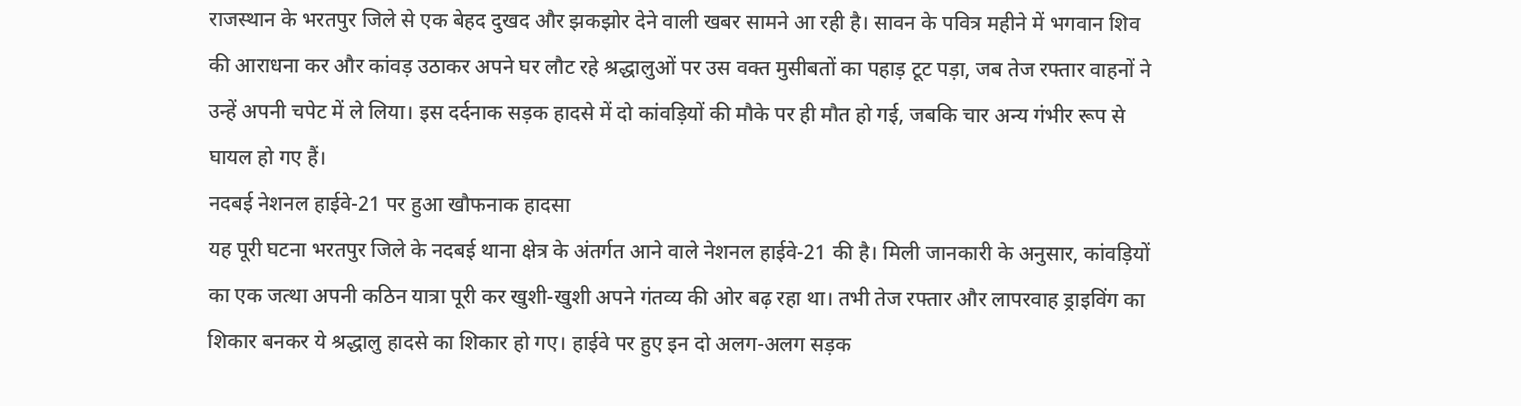राजस्थान के भरतपुर जिले से एक बेहद दुखद और झकझोर देने वाली खबर सामने आ रही है। सावन के पवित्र महीने में भगवान शिव की आराधना कर और कांवड़ उठाकर अपने घर लौट रहे श्रद्धालुओं पर उस वक्त मुसीबतों का पहाड़ टूट पड़ा, जब तेज रफ्तार वाहनों ने उन्हें अपनी चपेट में ले लिया। इस दर्दनाक सड़क हादसे में दो कांवड़ियों की मौके पर ही मौत हो गई, जबकि चार अन्य गंभीर रूप से घायल हो गए हैं।
नदबई नेशनल हाईवे-21 पर हुआ खौफनाक हादसा
यह पूरी घटना भरतपुर जिले के नदबई थाना क्षेत्र के अंतर्गत आने वाले नेशनल हाईवे-21 की है। मिली जानकारी के अनुसार, कांवड़ियों का एक जत्था अपनी कठिन यात्रा पूरी कर खुशी-खुशी अपने गंतव्य की ओर बढ़ रहा था। तभी तेज रफ्तार और लापरवाह ड्राइविंग का शिकार बनकर ये श्रद्धालु हादसे का शिकार हो गए। हाईवे पर हुए इन दो अलग-अलग सड़क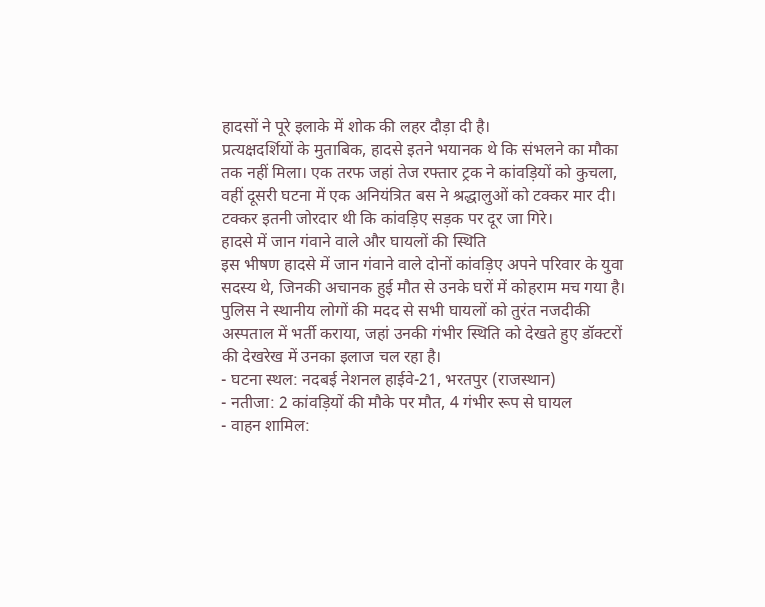हादसों ने पूरे इलाके में शोक की लहर दौड़ा दी है।
प्रत्यक्षदर्शियों के मुताबिक, हादसे इतने भयानक थे कि संभलने का मौका तक नहीं मिला। एक तरफ जहां तेज रफ्तार ट्रक ने कांवड़ियों को कुचला, वहीं दूसरी घटना में एक अनियंत्रित बस ने श्रद्धालुओं को टक्कर मार दी। टक्कर इतनी जोरदार थी कि कांवड़िए सड़क पर दूर जा गिरे।
हादसे में जान गंवाने वाले और घायलों की स्थिति
इस भीषण हादसे में जान गंवाने वाले दोनों कांवड़िए अपने परिवार के युवा सदस्य थे, जिनकी अचानक हुई मौत से उनके घरों में कोहराम मच गया है। पुलिस ने स्थानीय लोगों की मदद से सभी घायलों को तुरंत नजदीकी अस्पताल में भर्ती कराया, जहां उनकी गंभीर स्थिति को देखते हुए डॉक्टरों की देखरेख में उनका इलाज चल रहा है।
- घटना स्थल: नदबई नेशनल हाईवे-21, भरतपुर (राजस्थान)
- नतीजा: 2 कांवड़ियों की मौके पर मौत, 4 गंभीर रूप से घायल
- वाहन शामिल: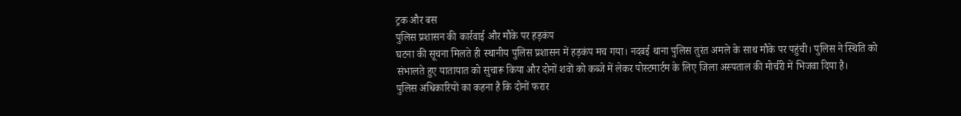ट्रक और बस
पुलिस प्रशासन की कार्रवाई और मौके पर हड़कंप
घटना की सूचना मिलते ही स्थानीय पुलिस प्रशासन में हड़कंप मच गया। नदबई थाना पुलिस तुरंत अमले के साथ मौके पर पहुंची। पुलिस ने स्थिति को संभालते हुए यातायात को सुचारू किया और दोनों शवों को कब्जे में लेकर पोस्टमार्टम के लिए जिला अस्पताल की मोर्चरी में भिजवा दिया है।
पुलिस अधिकारियों का कहना है कि दोनों फरार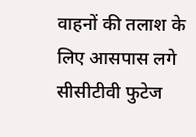वाहनों की तलाश के लिए आसपास लगे सीसीटीवी फुटेज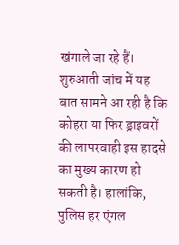खंगाले जा रहे हैं। शुरुआती जांच में यह बात सामने आ रही है कि कोहरा या फिर ड्राइवरों की लापरवाही इस हादसे का मुख्य कारण हो सकती है। हालांकि, पुलिस हर एंगल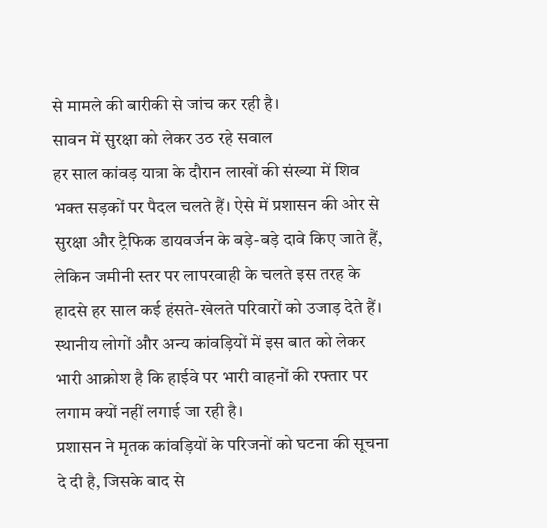से मामले की बारीकी से जांच कर रही है।
सावन में सुरक्षा को लेकर उठ रहे सवाल
हर साल कांवड़ यात्रा के दौरान लाखों की संख्या में शिव भक्त सड़कों पर पैदल चलते हैं। ऐसे में प्रशासन की ओर से सुरक्षा और ट्रैफिक डायवर्जन के बड़े-बड़े दावे किए जाते हैं, लेकिन जमीनी स्तर पर लापरवाही के चलते इस तरह के हादसे हर साल कई हंसते-खेलते परिवारों को उजाड़ देते हैं। स्थानीय लोगों और अन्य कांवड़ियों में इस बात को लेकर भारी आक्रोश है कि हाईवे पर भारी वाहनों की रफ्तार पर लगाम क्यों नहीं लगाई जा रही है।
प्रशासन ने मृतक कांवड़ियों के परिजनों को घटना की सूचना दे दी है, जिसके बाद से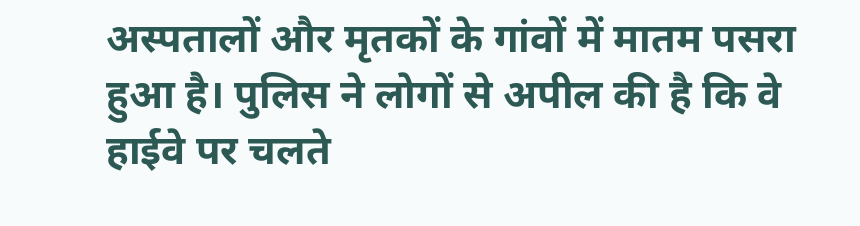अस्पतालों और मृतकों के गांवों में मातम पसरा हुआ है। पुलिस ने लोगों से अपील की है कि वे हाईवे पर चलते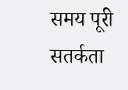समय पूरी सतर्कता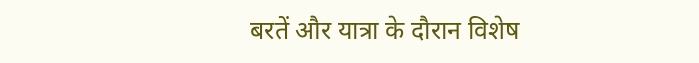बरतें और यात्रा के दौरान विशेष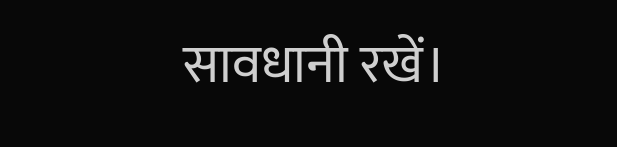सावधानी रखें।